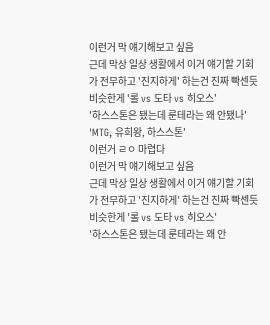이런거 막 얘기해보고 싶음
근데 막상 일상 생활에서 이거 얘기할 기회가 전무하고 '진지하게' 하는건 진짜 빡센듯
비슷한게 '롤 vs 도타 vs 히오스'
'하스스톤은 됐는데 룬테라는 왜 안됐나'
'MTG, 유희왕, 하스스톤'
이런거 ㄹㅇ 마렵다
이런거 막 얘기해보고 싶음
근데 막상 일상 생활에서 이거 얘기할 기회가 전무하고 '진지하게' 하는건 진짜 빡센듯
비슷한게 '롤 vs 도타 vs 히오스'
'하스스톤은 됐는데 룬테라는 왜 안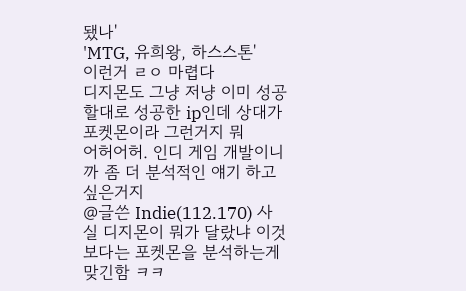됐나'
'MTG, 유희왕, 하스스톤'
이런거 ㄹㅇ 마렵다
디지몬도 그냥 저냥 이미 성공할대로 성공한 ip인데 상대가 포켓몬이라 그런거지 뭐
어허어허. 인디 게임 개발이니까 좀 더 분석적인 얘기 하고 싶은거지
@글쓴 Indie(112.170) 사실 디지몬이 뭐가 달랐냐 이것보다는 포켓몬을 분석하는게 맞긴함 ㅋㅋ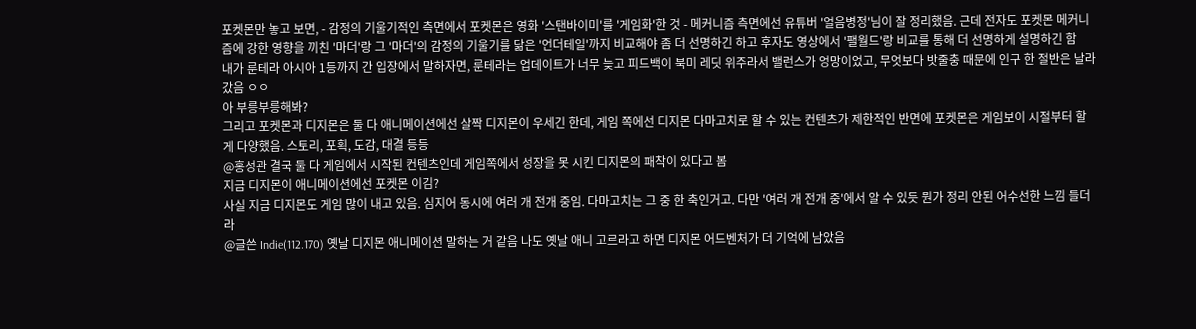포켓몬만 놓고 보면, - 감정의 기울기적인 측면에서 포켓몬은 영화 '스탠바이미'를 '게임화'한 것 - 메커니즘 측면에선 유튜버 '얼음병정'님이 잘 정리했음. 근데 전자도 포켓몬 메커니즘에 강한 영향을 끼친 '마더'랑 그 '마더'의 감정의 기울기를 닮은 '언더테일'까지 비교해야 좀 더 선명하긴 하고 후자도 영상에서 '팰월드'랑 비교를 통해 더 선명하게 설명하긴 함
내가 룬테라 아시아 1등까지 간 입장에서 말하자면, 룬테라는 업데이트가 너무 늦고 피드백이 북미 레딧 위주라서 밸런스가 엉망이었고, 무엇보다 밧줄충 때문에 인구 한 절반은 날라갔음 ㅇㅇ
아 부릉부릉해봐?
그리고 포켓몬과 디지몬은 둘 다 애니메이션에선 살짝 디지몬이 우세긴 한데, 게임 쪽에선 디지몬 다마고치로 할 수 있는 컨텐츠가 제한적인 반면에 포켓몬은 게임보이 시절부터 할 게 다양했음. 스토리, 포획, 도감, 대결 등등
@홍성관 결국 둘 다 게임에서 시작된 컨텐츠인데 게임쪽에서 성장을 못 시킨 디지몬의 패착이 있다고 봄
지금 디지몬이 애니메이션에선 포켓몬 이김?
사실 지금 디지몬도 게임 많이 내고 있음. 심지어 동시에 여러 개 전개 중임. 다마고치는 그 중 한 축인거고. 다만 '여러 개 전개 중'에서 알 수 있듯 뭔가 정리 안된 어수선한 느낌 들더라
@글쓴 Indie(112.170) 옛날 디지몬 애니메이션 말하는 거 같음 나도 옛날 애니 고르라고 하면 디지몬 어드벤처가 더 기억에 남았음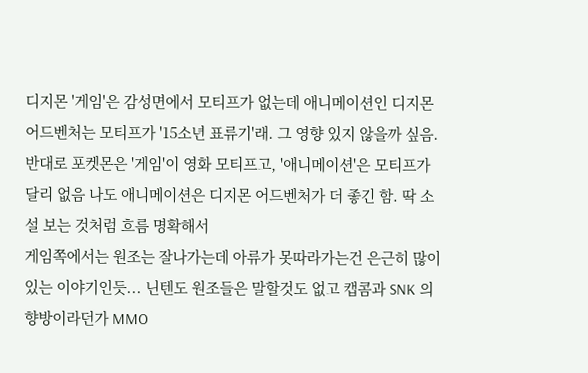디지몬 '게임'은 감성면에서 모티프가 없는데 애니메이션인 디지몬 어드벤처는 모티프가 '15소년 표류기'래. 그 영향 있지 않을까 싶음. 반대로 포켓몬은 '게임'이 영화 모티프고, '애니메이션'은 모티프가 달리 없음 나도 애니메이션은 디지몬 어드벤처가 더 좋긴 함. 딱 소설 보는 것처럼 흐름 명확해서
게임쪽에서는 원조는 잘나가는데 아류가 못따라가는건 은근히 많이 있는 이야기인듯... 닌텐도 원조들은 말할것도 없고 캡콤과 SNK 의 향방이라던가 MMO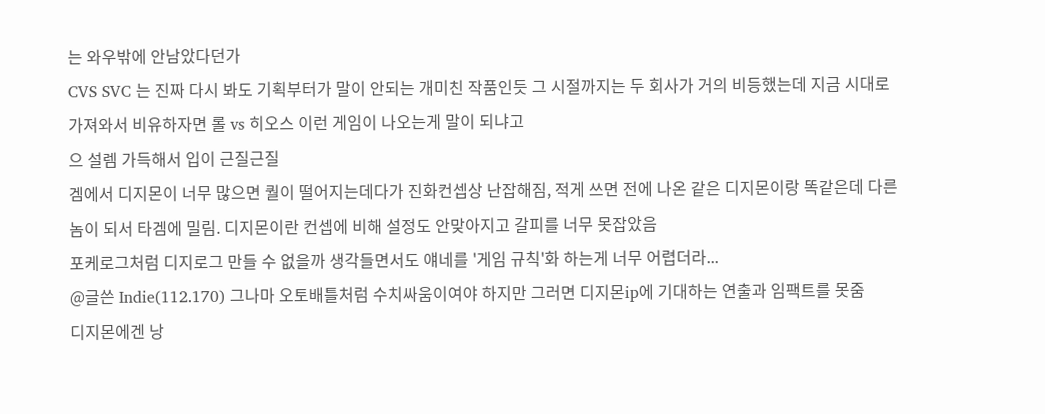는 와우밖에 안남았다던가
CVS SVC 는 진짜 다시 봐도 기획부터가 말이 안되는 개미친 작품인듯 그 시절까지는 두 회사가 거의 비등했는데 지금 시대로 가져와서 비유하자면 롤 vs 히오스 이런 게임이 나오는게 말이 되냐고
으 설렘 가득해서 입이 근질근질
겜에서 디지몬이 너무 많으면 퀄이 떨어지는데다가 진화컨셉상 난잡해짐, 적게 쓰면 전에 나온 같은 디지몬이랑 똑같은데 다른 놈이 되서 타겜에 밀림. 디지몬이란 컨셉에 비해 설정도 안맞아지고 갈피를 너무 못잡았음
포케로그처럼 디지로그 만들 수 없을까 생각들면서도 얘네를 '게임 규칙'화 하는게 너무 어렵더라...
@글쓴 Indie(112.170) 그나마 오토배틀처럼 수치싸움이여야 하지만 그러면 디지몬ip에 기대하는 연출과 임팩트를 못줌
디지몬에겐 낭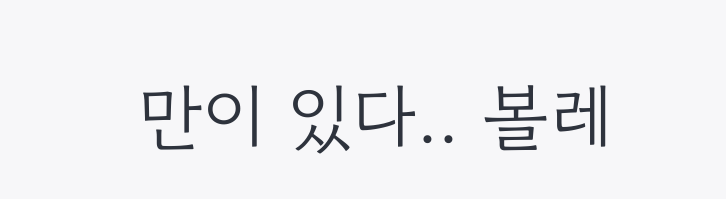만이 있다.. 볼레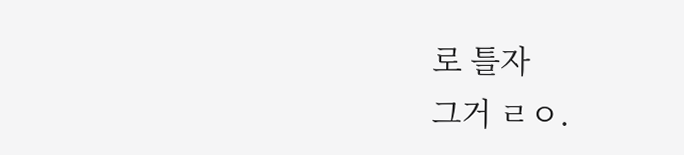로 틀자
그거 ㄹㅇ.